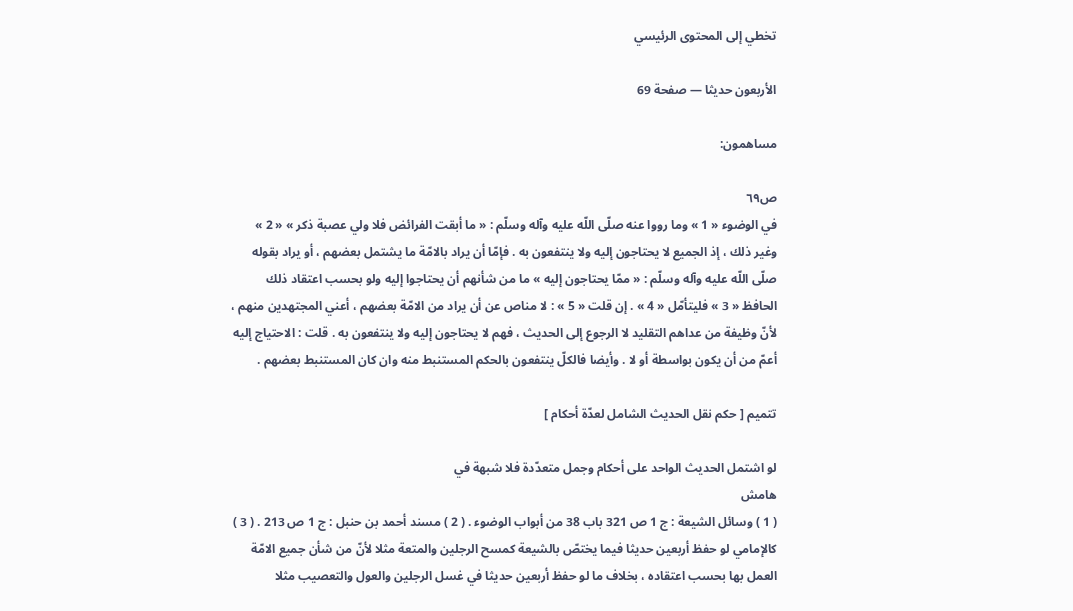تخطي إلى المحتوى الرئيسي

الأربعون حديثا — صفحة 69

مساهمون:

ص٦٩
في الوضوء « 1 » وما رووا عنه صلّى اللّه عليه وآله وسلّم : « ما أبقت الفرائض فلا ولي عصبة ذكر » « 2 » وغير ذلك ، إذ الجميع لا يحتاجون إليه ولا ينتفعون به . فإمّا أن يراد بالامّة ما يشتمل بعضهم ، أو يراد بقوله صلّى اللّه عليه وآله وسلّم : « ممّا يحتاجون إليه » ما من شأنهم أن يحتاجوا إليه ولو بحسب اعتقاد ذلك الحافظ « 3 » فليتأمّل « 4 » . إن قلت « 5 » : لا مناص عن أن يراد من الامّة بعضهم ، أعني المجتهدين منهم ، لأنّ وظيفة من عداهم التقليد لا الرجوع إلى الحديث ، فهم لا يحتاجون إليه ولا ينتفعون به . قلت : الاحتياج إليه أعمّ من أن يكون بواسطة أو لا . وأيضا فالكلّ ينتفعون بالحكم المستنبط منه وان كان المستنبط بعضهم .

تتميم [ حكم نقل الحديث الشامل لعدّة أحكام ]

لو اشتمل الحديث الواحد على أحكام وجمل متعدّدة فلا شبهة في
هامش
( 1 ) وسائل الشيعة : ج 1 ص 321 باب 38 من أبواب الوضوء . ( 2 ) مسند أحمد بن حنبل : ج 1 ص 213 . ( 3 ) كالإمامي لو حفظ أربعين حديثا فيما يختصّ بالشيعة كمسح الرجلين والمتعة مثلا لأنّ من شأن جميع الامّة العمل بها بحسب اعتقاده ، بخلاف ما لو حفظ أربعين حديثا في غسل الرجلين والعول والتعصيب مثلا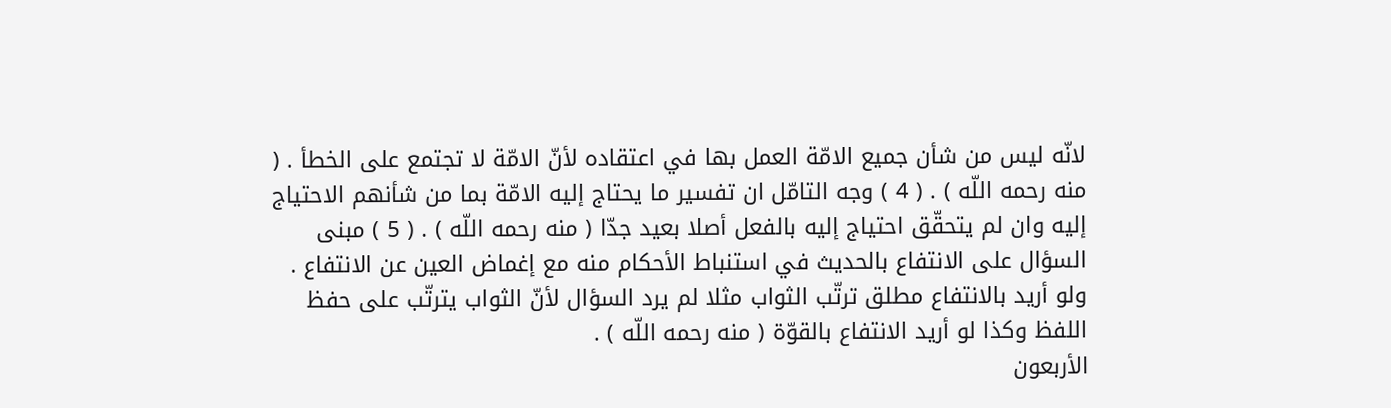لانّه ليس من شأن جميع الامّة العمل بها في اعتقاده لأنّ الامّة لا تجتمع على الخطأ . ( منه رحمه اللّه ) . ( 4 ) وجه التامّل ان تفسير ما يحتاج إليه الامّة بما من شأنهم الاحتياج إليه وان لم يتحقّق احتياج إليه بالفعل أصلا بعيد جدّا ( منه رحمه اللّه ) . ( 5 ) مبنى السؤال على الانتفاع بالحديث في استنباط الأحكام منه مع إغماض العين عن الانتفاع . ولو أريد بالانتفاع مطلق ترتّب الثواب مثلا لم يرد السؤال لأنّ الثواب يترتّب على حفظ اللفظ وكذا لو أريد الانتفاع بالقوّة ( منه رحمه اللّه ) .
الأربعون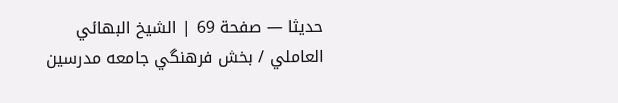حديثا — صفحة 69 | الشيخ البهائي العاملي / بخش فرهنگي جامعه مدرسين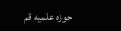حوزه علميه قم